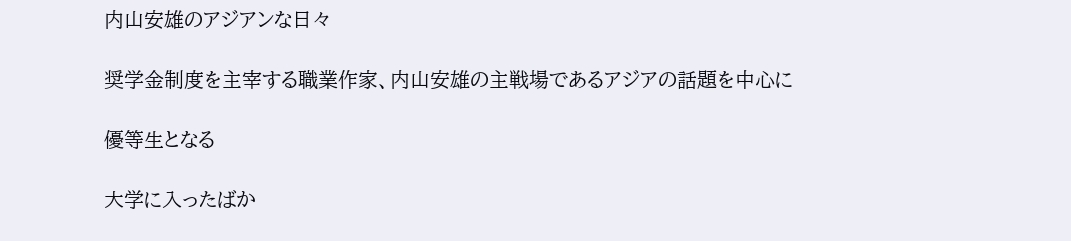内山安雄のアジアンな日々

奨学金制度を主宰する職業作家、内山安雄の主戦場であるアジアの話題を中心に

優等生となる

大学に入ったばか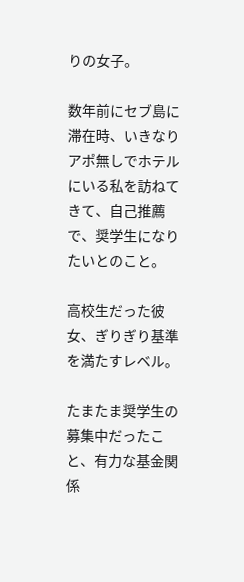りの女子。

数年前にセブ島に滞在時、いきなりアポ無しでホテルにいる私を訪ねてきて、自己推薦で、奨学生になりたいとのこと。

高校生だった彼女、ぎりぎり基準を満たすレベル。

たまたま奨学生の募集中だったこと、有力な基金関係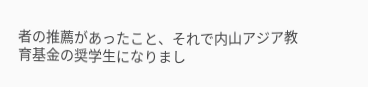者の推薦があったこと、それで内山アジア教育基金の奨学生になりまし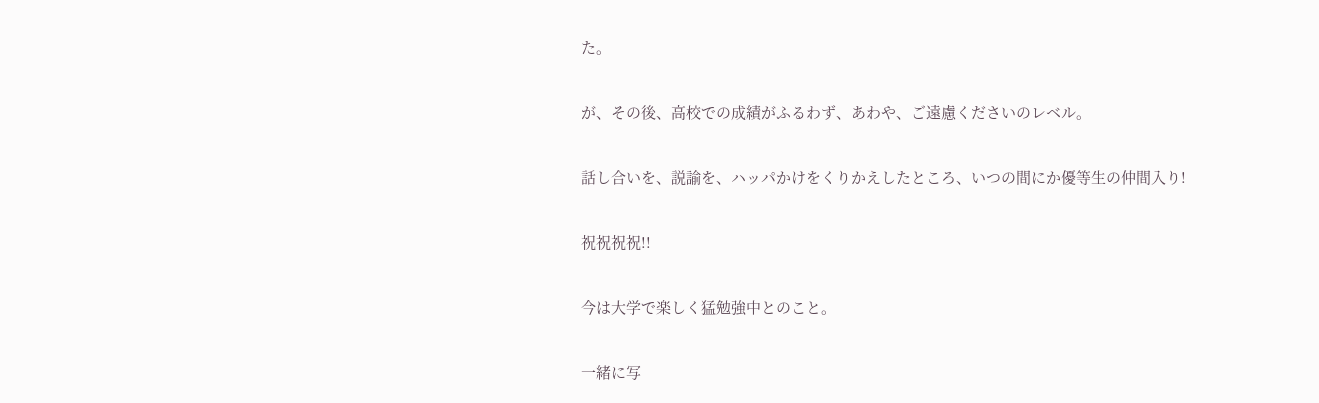た。

が、その後、高校での成績がふるわず、あわや、ご遠慮くださいのレベル。

話し合いを、説諭を、ハッパかけをくりかえしたところ、いつの間にか優等生の仲間入り!

祝祝祝祝!!

今は大学で楽しく猛勉強中とのこと。

一緒に写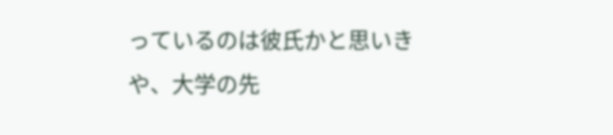っているのは彼氏かと思いきや、大学の先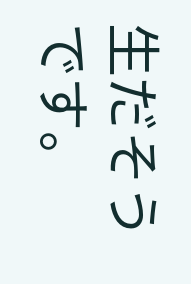生だそうです。